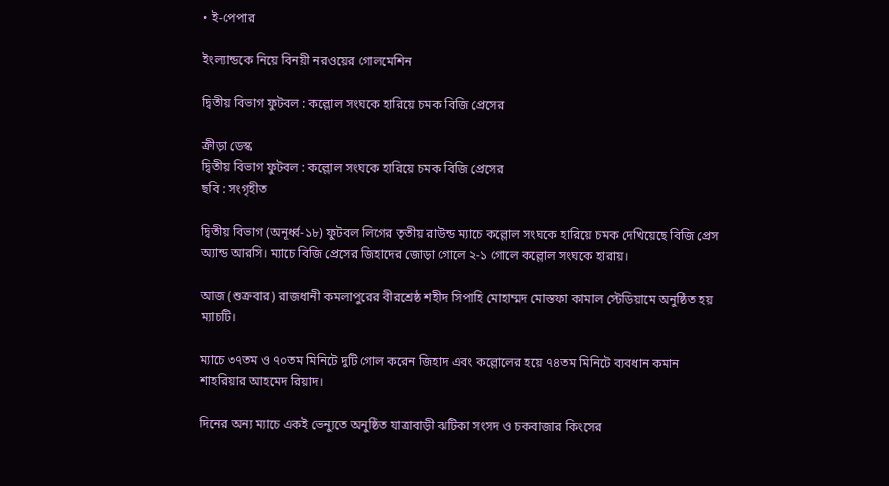• ই-পেপার

ইংল্যান্ডকে নিয়ে বিনয়ী নরওয়ের গোলমেশিন

দ্বিতীয় বিভাগ ফুটবল : কল্লোল সংঘকে হারিয়ে চমক বিজি প্রেসের

ক্রীড়া ডেস্ক
দ্বিতীয় বিভাগ ফুটবল : কল্লোল সংঘকে হারিয়ে চমক বিজি প্রেসের
ছবি : সংগৃহীত

দ্বিতীয় বিভাগ (অনূর্ধ্ব-১৮) ফুটবল লিগের তৃতীয় রাউন্ড ম্যাচে কল্লোল সংঘকে হারিয়ে চমক দেখিয়েছে বিজি প্রেস অ্যান্ড আরসি। ম্যাচে বিজি প্রেসের জিহাদের জোড়া গোলে ২-১ গোলে কল্লোল সংঘকে হারায়।

আজ (শুক্রবার) রাজধানী কমলাপুরের বীরশ্রেষ্ঠ শহীদ সিপাহি মোহাম্মদ মোস্তফা কামাল স্টেডিয়ামে অনুষ্ঠিত হয় ম্যাচটি।

ম্যাচে ৩৭তম ও ৭০তম মিনিটে দুটি গোল করেন জিহাদ এবং কল্লোলের হয়ে ৭৪তম মিনিটে ব্যবধান কমান শাহরিয়ার আহমেদ রিয়াদ।

দিনের অন্য ম্যাচে একই ভেন্যুতে অনুষ্ঠিত যাত্রাবাড়ী ঝটিকা সংসদ ও চকবাজার কিংসের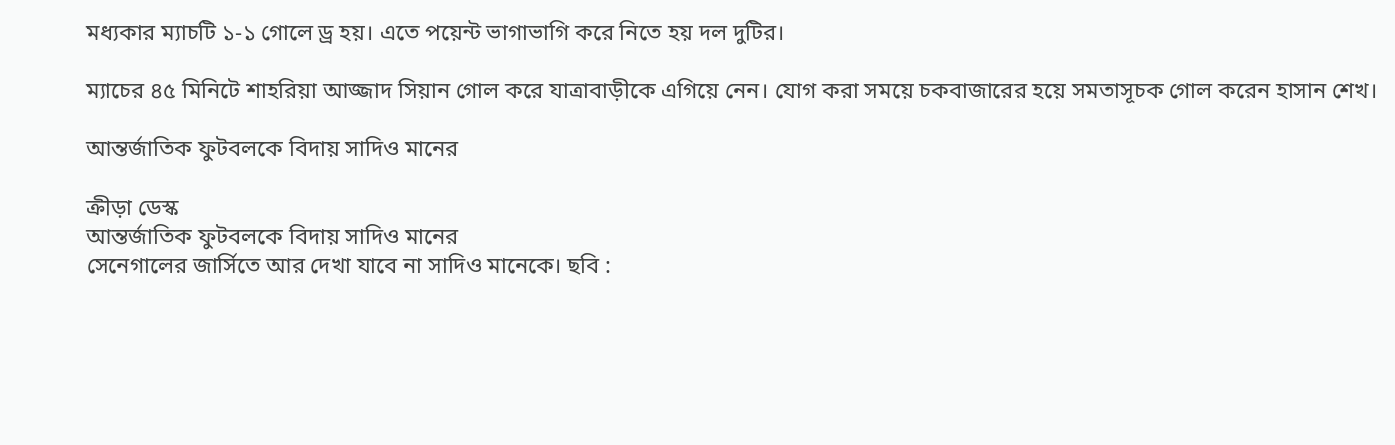মধ্যকার ম্যাচটি ১-১ গোলে ড্র হয়। এতে পয়েন্ট ভাগাভাগি করে নিতে হয় দল দুটির।

ম্যাচের ৪৫ মিনিটে শাহরিয়া আজ্জাদ সিয়ান গোল করে যাত্রাবাড়ীকে এগিয়ে নেন। যোগ করা সময়ে চকবাজারের হয়ে সমতাসূচক গোল করেন হাসান শেখ।

আন্তর্জাতিক ফুটবলকে বিদায় সাদিও মানের

ক্রীড়া ডেস্ক
আন্তর্জাতিক ফুটবলকে বিদায় সাদিও মানের
সেনেগালের জার্সিতে আর দেখা যাবে না সাদিও মানেকে। ছবি :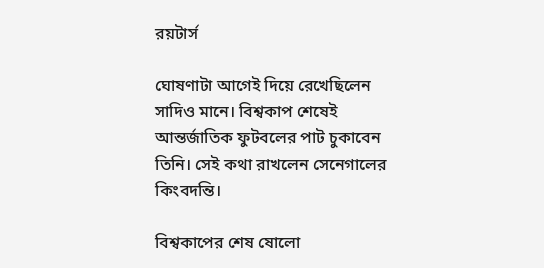রয়টার্স

ঘোষণাটা আগেই দিয়ে রেখেছিলেন সাদিও মানে। বিশ্বকাপ শেষেই আন্তর্জাতিক ফুটবলের পাট চুকাবেন তিনি। সেই কথা রাখলেন সেনেগালের কিংবদন্তি।

বিশ্বকাপের শেষ ষোলো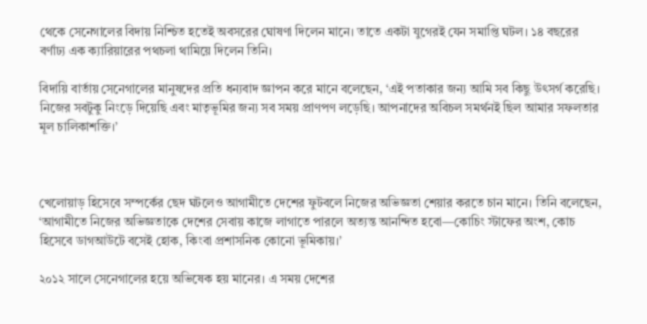থেকে সেনেগালের বিদায় নিশ্চিত হতেই অবসরের ঘোষণা দিলেন মানে। তাতে একটা যুগেরই যেন সমাপ্তি ঘটল। ১৪ বছরের বর্ণাঢ্য এক ক্যারিয়ারের পথচলা থামিয়ে দিলেন তিনি।

বিদায়ি বার্তায় সেনেগালের মানুষদের প্রতি ধন্যবাদ জ্ঞাপন করে মানে বলেছেন, ‘এই পতাকার জন্য আমি সব কিছু উৎসর্গ করেছি। নিজের সবটুকু নিংড়ে দিয়েছি এবং মাতৃভূমির জন্য সব সময় প্রাণপণ লড়েছি। আপনাদের অবিচল সমর্থনই ছিল আমার সফলতার মূল চালিকাশক্তি।’



খেলোয়াড় হিসেবে সম্পর্কের ছেদ ঘটলেও আগামীতে দেশের ফুটবলে নিজের অভিজ্ঞতা শেয়ার করতে চান মানে। তিনি বলেছেন, ‘আগামীতে নিজের অভিজ্ঞতাকে দেশের সেবায় কাজে লাগাতে পারলে অত্যন্ত আনন্দিত হবো—কোচিং স্টাফের অংশ, কোচ হিসেবে ডাগআউটে বসেই হোক, কিংবা প্রশাসনিক কোনো ভূমিকায়।’

২০১২ সালে সেনেগালের হয়ে অভিষেক হয় মানের। এ সময় দেশের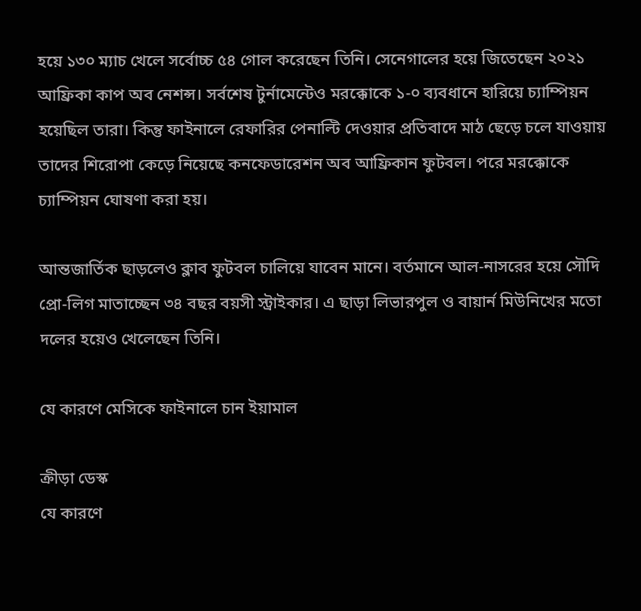হয়ে ১৩০ ম্যাচ খেলে সর্বোচ্চ ৫৪ গোল করেছেন তিনি। সেনেগালের হয়ে জিতেছেন ২০২১ আফ্রিকা কাপ অব নেশন্স। সর্বশেষ টুর্নামেন্টেও মরক্কোকে ১-০ ব্যবধানে হারিয়ে চ্যাম্পিয়ন হয়েছিল তারা। কিন্তু ফাইনালে রেফারির পেনাল্টি দেওয়ার প্রতিবাদে মাঠ ছেড়ে চলে যাওয়ায় তাদের শিরোপা কেড়ে নিয়েছে কনফেডারেশন অব আফ্রিকান ফুটবল। পরে মরক্কোকে চ্যাম্পিয়ন ঘোষণা করা হয়।

আন্তজার্তিক ছাড়লেও ক্লাব ফুটবল চালিয়ে যাবেন মানে। বর্তমানে আল-নাসরের হয়ে সৌদি প্রো-লিগ মাতাচ্ছেন ৩৪ বছর বয়সী স্ট্রাইকার। এ ছাড়া লিভারপুল ও বায়ার্ন মিউনিখের মতো দলের হয়েও খেলেছেন তিনি।

যে কারণে মেসিকে ফাইনালে চান ইয়ামাল

ক্রীড়া ডেস্ক
যে কারণে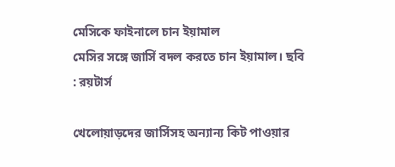মেসিকে ফাইনালে চান ইয়ামাল
মেসির সঙ্গে জার্সি বদল করতে চান ইয়ামাল। ছবি : রয়টার্স

খেলোয়াড়দের জার্সিসহ অন্যান্য কিট পাওয়ার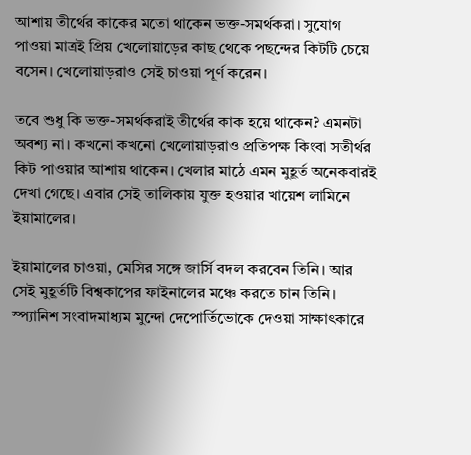আশায় তীর্থের কাকের মতো থাকেন ভক্ত-সমর্থকরা। সুযোগ পাওয়া মাত্রই প্রিয় খেলোয়াড়ের কাছ থেকে পছন্দের কিটটি চেয়ে বসেন। খেলোয়াড়রাও সেই চাওয়া পূর্ণ করেন।

তবে শুধু কি ভক্ত-সমর্থকরাই তীর্থের কাক হয়ে থাকেন? এমনটা অবশ্য না। কখনো কখনো খেলোয়াড়রাও প্রতিপক্ষ কিংবা সতীর্থর কিট পাওয়ার আশায় থাকেন। খেলার মাঠে এমন মুহূর্ত অনেকবারই দেখা গেছে। এবার সেই তালিকায় যুক্ত হওয়ার খায়েশ লামিনে ইয়ামালের।

ইয়ামালের চাওয়া, মেসির সঙ্গে জার্সি বদল করবেন তিনি। আর সেই মুহূর্তটি বিশ্বকাপের ফাইনালের মঞ্চে করতে চান তিনি। স্প্যানিশ সংবাদমাধ্যম মুন্দো দেপোর্তিভোকে দেওয়া সাক্ষাৎকারে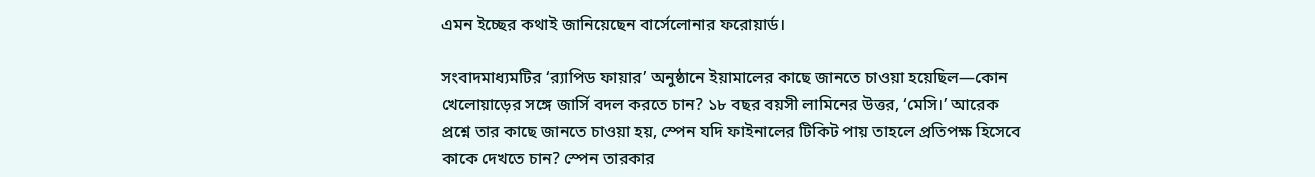এমন ইচ্ছের কথাই জানিয়েছেন বার্সেলোনার ফরোয়ার্ড।

সংবাদমাধ্যমটির ‘র‌্যাপিড ফায়ার’ অনুষ্ঠানে ইয়ামালের কাছে জানতে চাওয়া হয়েছিল—কোন খেলোয়াড়ের সঙ্গে জার্সি বদল করতে চান? ১৮ বছর বয়সী লামিনের উত্তর, ‘মেসি।’ আরেক প্রশ্নে তার কাছে জানতে চাওয়া হয়, স্পেন যদি ফাইনালের টিকিট পায় তাহলে প্রতিপক্ষ হিসেবে কাকে দেখতে চান? স্পেন তারকার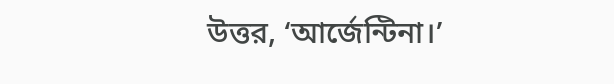উত্তর, ‘আর্জেন্টিনা।’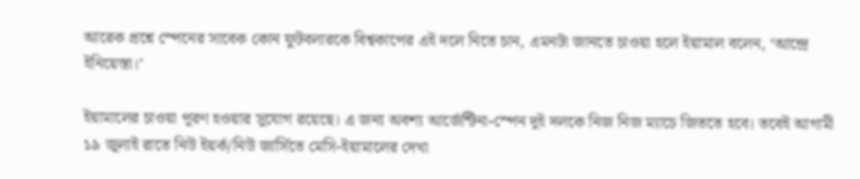আরেক প্রশ্নে স্পেনের সাবেক কোন ফুটবলারকে বিশ্বকাপের এই দলে নিতে চান, এমনটা জানতে চাওয়া হলে ইয়ামাল বলেন, ‘আন্দ্রে ইনিয়েস্তা।’

ইয়ামালের চাওয়া পূরণ হওয়ার সুযোগ রয়েছে। এ জন্য অবশ্য আর্জেন্টিনা-স্পেন দুই দলকে নিজ নিজ ম্যাচে জিততে হবে। তবেই আগামী ১৯ জুলাই রাতে নিউ ইয়র্ক/নিউ জার্সিতে মেসি-ইয়ামালের দেখা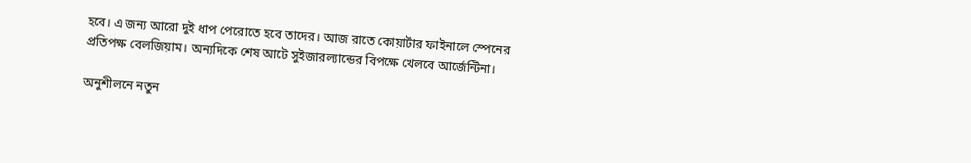হবে। এ জন্য আরো দুই ধাপ পেরোতে হবে তাদের। আজ রাতে কোয়ার্টার ফাইনালে স্পেনের প্রতিপক্ষ বেলজিয়াম। অন্যদিকে শেষ আটে সুইজারল্যান্ডের বিপক্ষে খেলবে আর্জেন্টিনা।

অনুশীলনে নতুন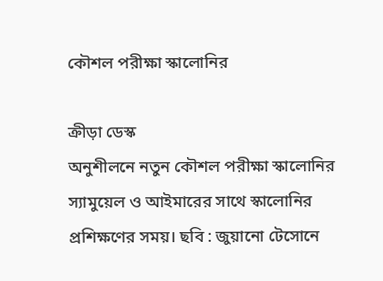কৌশল পরীক্ষা স্কালোনির

ক্রীড়া ডেস্ক
অনুশীলনে নতুন কৌশল পরীক্ষা স্কালোনির
স্যামুয়েল ও আইমারের সাথে স্কালোনির প্রশিক্ষণের সময়। ছবি : জুয়ানো টেসোনে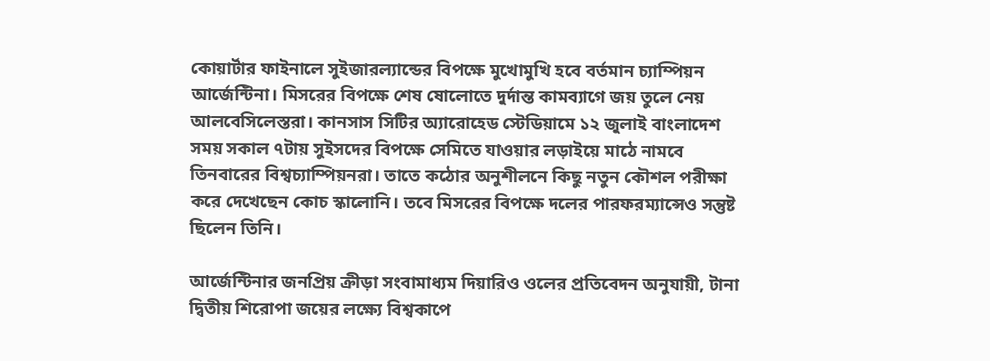কোয়ার্টার ফাইনালে সুইজারল্যান্ডের বিপক্ষে মুখোমুখি হবে বর্তমান চ্যাম্পিয়ন আর্জেন্টিনা। মিসরের বিপক্ষে শেষ ষোলোতে দুর্দান্ত কামব্যাগে জয় তুলে নেয় আলবেসিলেস্তরা। কানসাস সিটির অ্যারোহেড স্টেডিয়ামে ১২ জুলাই বাংলাদেশ সময় সকাল ৭টায় সুইসদের বিপক্ষে সেমিতে যাওয়ার লড়াইয়ে মাঠে নামবে তিনবারের বিশ্বচ্যাম্পিয়নরা। তাতে কঠোর অনুশীলনে কিছু নতুন কৌশল পরীক্ষা করে দেখেছেন কোচ স্কালোনি। তবে মিসরের বিপক্ষে দলের পারফরম্যান্সেও সন্তুষ্ট ছিলেন তিনি।

আর্জেন্টিনার জনপ্রিয় ক্রীড়া সংবামাধ্যম দিয়ারিও ওলের প্রতিবেদন অনুযায়ী, টানা দ্বিতীয় শিরোপা জয়ের লক্ষ্যে বিশ্বকাপে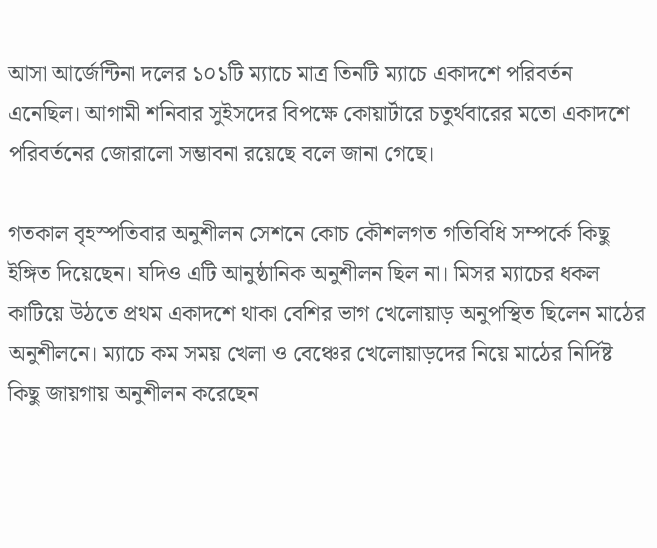আসা আর্জেন্টিনা দলের ১০১টি ম্যাচে মাত্র তিনটি ম্যাচে একাদশে পরিবর্তন এনেছিল। আগামী শনিবার সুইসদের বিপক্ষে কোয়ার্টারে চতুর্থবারের মতো একাদশে পরিবর্তনের জোরালো সম্ভাবনা রয়েছে বলে জানা গেছে।

গতকাল বৃহস্পতিবার অনুশীলন সেশনে কোচ কৌশলগত গতিবিধি সম্পর্কে কিছু ইঙ্গিত দিয়েছেন। যদিও এটি আনুষ্ঠানিক অনুশীলন ছিল না। মিসর ম্যাচের ধকল কাটিয়ে উঠতে প্রথম একাদশে থাকা বেশির ভাগ খেলোয়াড় অনুপস্থিত ছিলেন মাঠের অনুশীলনে। ম্যাচে কম সময় খেলা ও বেঞ্চের খেলোয়াড়দের নিয়ে মাঠের নির্দিষ্ট কিছু জায়গায় অনুশীলন করেছেন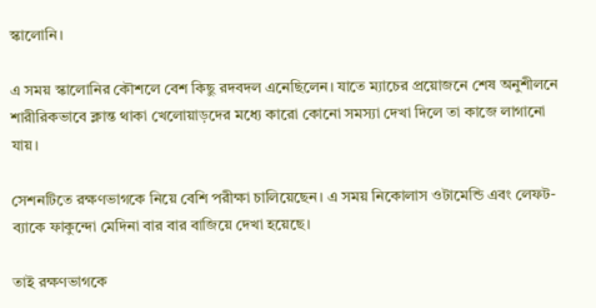স্কালোনি।

এ সময় স্কালোনির কৌশলে বেশ কিছু রদবদল এনেছিলেন। যাতে ম্যাচের প্রয়োজনে শেষ অনুশীলনে শারীরিকভাবে ক্লান্ত থাকা খেলোয়াড়দের মধ্যে কারো কোনো সমস্যা দেখা দিলে তা কাজে লাগানো যায়।

সেশনটিতে রক্ষণভাগকে নিয়ে বেশি পরীক্ষা চালিয়েছেন। এ সময় নিকোলাস ওটামেন্ডি এবং লেফট-ব্যাকে ফাকুন্দো মেদিনা বার বার বাজিয়ে দেখা হয়েছে।

তাই রক্ষণভাগকে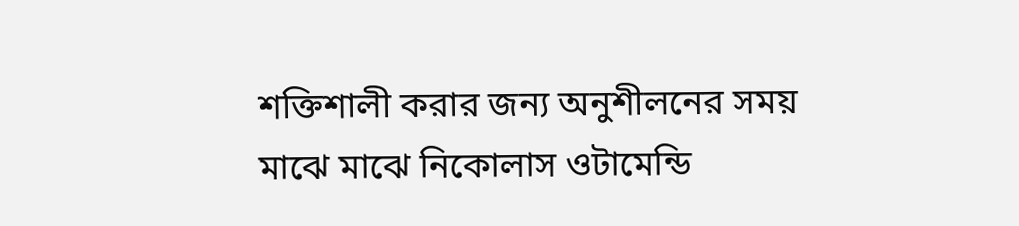শক্তিশালী করার জন্য অনুশীলনের সময় মাঝে মাঝে নিকোলাস ওটামেন্ডি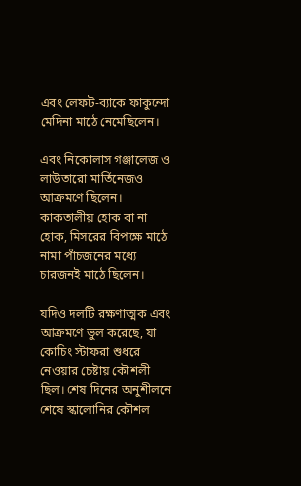এবং লেফট-ব্যাকে ফাকুন্দো মেদিনা মাঠে নেমেছিলেন।

এবং নিকোলাস গঞ্জালেজ ও লাউতারো মার্তিনেজও আক্রমণে ছিলেন। কাকতালীয় হোক বা না হোক, মিসরের বিপক্ষে মাঠে নামা পাঁচজনের মধ্যে চারজনই মাঠে ছিলেন।

যদিও দলটি রক্ষণাত্মক এবং আক্রমণে ভুল করেছে, যা কোচিং স্টাফরা শুধরে নেওয়ার চেষ্টায় কৌশলী ছিল। শেষ দিনের অনুশীলনে শেষে স্কালোনির কৌশল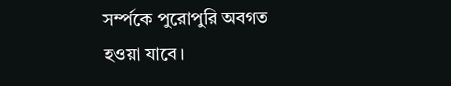সর্ম্পকে পুরোপুরি অবগত হওয়া যাবে।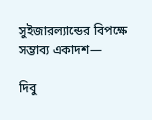সুইজারল্যান্ডের বিপক্ষে সম্ভাব্য একাদশ—

দিবু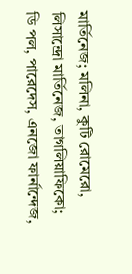মার্তিনেজ; মলিনা, কুটি রোমেরো, লিসান্দ্রো মার্তিনেজ, তাগলিয়াফিকো; ডি পল, পারেদেস, এনজো ফার্নান্দেজ,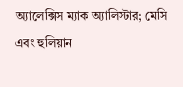অ্যালেক্সিস ম্যাক অ্যালিস্টার; মেসি এবং হুলিয়ান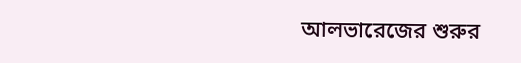আলভারেজের শুরুর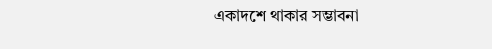একাদশে থাকার সম্ভাবনা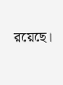রয়েছে।